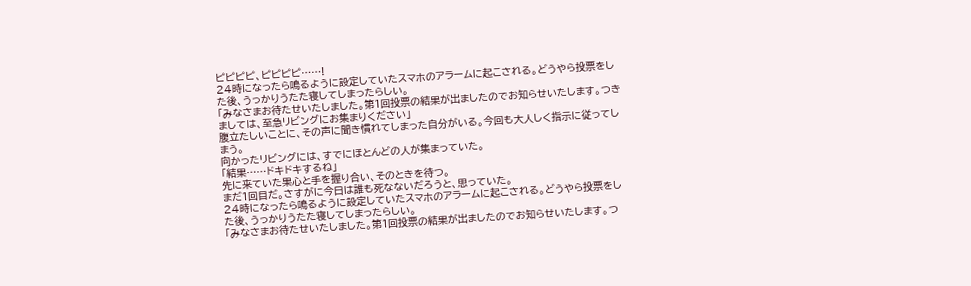ピピピピ、ピピピピ……!
24時になったら鳴るように設定していたスマホのアラームに起こされる。どうやら投票をした後、うっかりうたた寝してしまったらしい。
「みなさまお待たせいたしました。第1回投票の結果が出ましたのでお知らせいたします。つきましては、至急リビングにお集まりください」
腹立たしいことに、その声に聞き慣れてしまった自分がいる。今回も大人しく指示に従ってしまう。
向かったリビングには、すでにほとんどの人が集まっていた。
「結果……ドキドキするね」
先に来ていた果心と手を握り合い、そのときを待つ。
まだ1回目だ。さすがに今日は誰も死なないだろうと、思っていた。
24時になったら鳴るように設定していたスマホのアラームに起こされる。どうやら投票をした後、うっかりうたた寝してしまったらしい。
「みなさまお待たせいたしました。第1回投票の結果が出ましたのでお知らせいたします。つ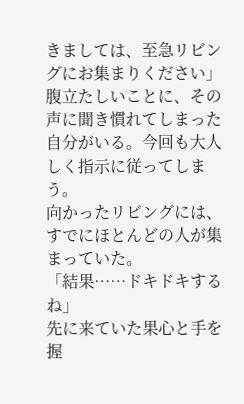きましては、至急リビングにお集まりください」
腹立たしいことに、その声に聞き慣れてしまった自分がいる。今回も大人しく指示に従ってしまう。
向かったリビングには、すでにほとんどの人が集まっていた。
「結果……ドキドキするね」
先に来ていた果心と手を握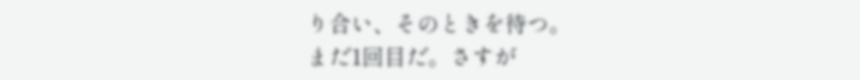り合い、そのときを待つ。
まだ1回目だ。さすが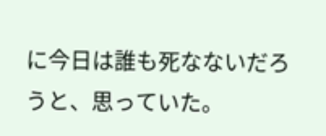に今日は誰も死なないだろうと、思っていた。